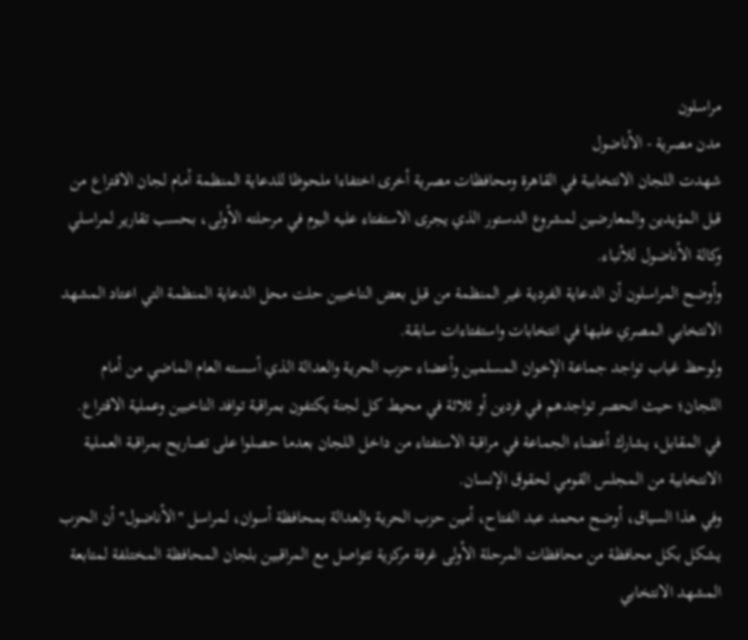مراسلون
مدن مصرية - الأناضول
شهدت اللجان الانتخابية في القاهرة ومحافظات مصرية أخرى اختفاءا ملحوظا للدعاية المنظمة أمام لجان الاقتراع من قبل المؤيدين والمعارضين لمشروع الدستور الذي يجرى الاستفتاء عليه اليوم في مرحلته الأولى، بحسب تقارير لمراسلي وكالة الأناضول للأنباء.
وأوضح المراسلون أن الدعاية الفردية غير المنظمة من قبل بعض الناخبين حلت محل الدعاية المنظمة التي اعتاد المشهد الانتخابي المصري عليها في انتخابات واستفتاءات سابقة.
ولوحظ غياب تواجد جماعة الإخوان المسلمين وأعضاء حزب الحرية والعدالة الذي أسسته العام الماضي من أمام اللجان؛ حيث انحصر تواجدهم في فردين أو ثلاثة في محيط كل لجنة يكتفون بمراقبة توافد الناخبين وعملية الاقتراع.
في المقابل، يشارك أعضاء الجماعة في مراقبة الاستفتاء من داخل اللجان بعدما حصلوا على تصاريح بمراقبة العملية الانتخابية من المجلس القومي لحقوق الإنسان.
وفي هذا السياق، أوضح محمد عبد الفتاح، أمين حزب الحرية والعدالة بمحافظة أسوان، لمراسل "الأناضول" أن الحزب يشكل بكل محافظة من محافظات المرحلة الأولى غرفة مركزية تتواصل مع المراقبين بلجان المحافظة المختلفة لمتابعة المشهد الانتخابي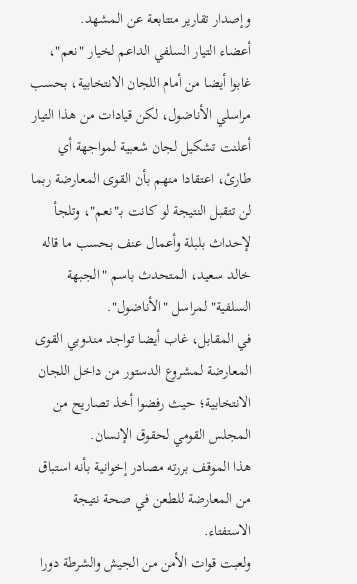وإصدار تقارير متتابعة عن المشهد.
أعضاء التيار السلفي الداعم لخيار "نعم"، غابوا أيضا من أمام اللجان الانتخابية، بحسب مراسلي الأناضول، لكن قيادات من هذا التيار أعلنت تشكيل لجان شعبية لمواجهة أي طارئ، اعتقادا منهم بأن القوى المعارضة ربما لن تتقبل النتيجة لو كانت بـ"نعم"، وتلجأ لإحداث بلبلة وأعمال عنف بحسب ما قاله خالد سعيد، المتحدث باسم "الجبهة السلفية" لمراسل "الأناضول".
في المقابل، غاب أيضا تواجد مندوبي القوى المعارضة لمشروع الدستور من داخل اللجان الانتخابية؛ حيث رفضوا أخذ تصاريح من المجلس القومي لحقوق الإنسان.
هذا الموقف بررته مصادر إخوانية بأنه استباق من المعارضة للطعن في صحة نتيجة الاستفتاء.
ولعبت قوات الأمن من الجيش والشرطة دورا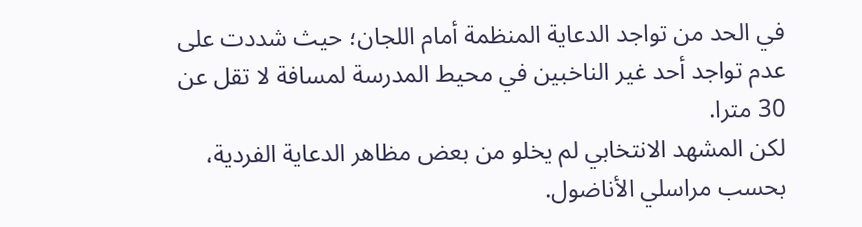في الحد من تواجد الدعاية المنظمة أمام اللجان؛ حيث شددت على عدم تواجد أحد غير الناخبين في محيط المدرسة لمسافة لا تقل عن 30 مترا.
لكن المشهد الانتخابي لم يخلو من بعض مظاهر الدعاية الفردية، بحسب مراسلي الأناضول.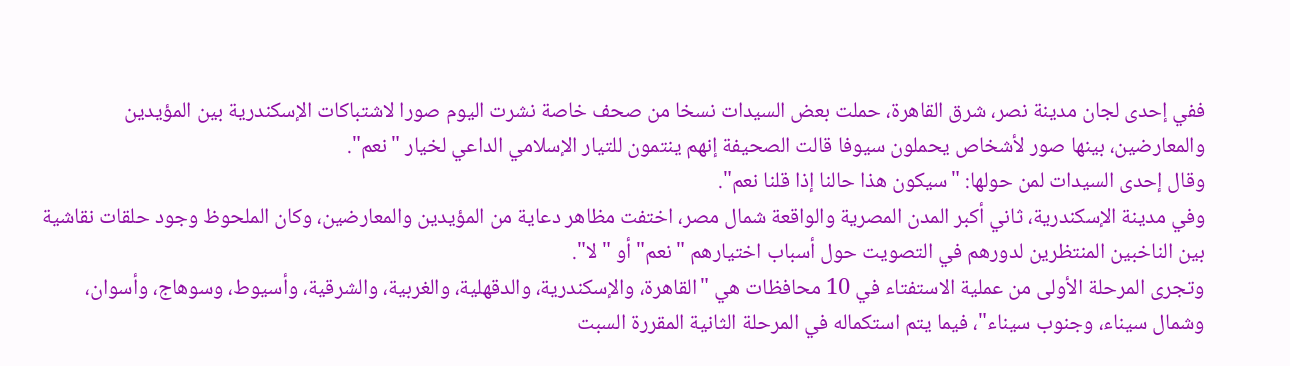ففي إحدى لجان مدينة نصر، شرق القاهرة، حملت بعض السيدات نسخا من صحف خاصة نشرت اليوم صورا لاشتباكات الإسكندرية بين المؤيدين والمعارضين، بينها صور لأشخاص يحملون سيوفا قالت الصحيفة إنهم ينتمون للتيار الإسلامي الداعي لخيار "نعم".
وقال إحدى السيدات لمن حولها: "سيكون هذا حالنا إذا قلنا نعم".
وفي مدينة الإسكندرية، ثاني أكبر المدن المصرية والواقعة شمال مصر، اختفت مظاهر دعاية من المؤيدين والمعارضين، وكان الملحوظ وجود حلقات نقاشية بين الناخبين المنتظرين لدورهم في التصويت حول أسباب اختيارهم "نعم" أو "لا".
وتجرى المرحلة الأولى من عملية الاستفتاء في 10 محافظات هي "القاهرة، والإسكندرية، والدقهلية، والغربية، والشرقية، وأسيوط، وسوهاج، وأسوان، وشمال سيناء، وجنوب سيناء"، فيما يتم استكماله في المرحلة الثانية المقررة السبت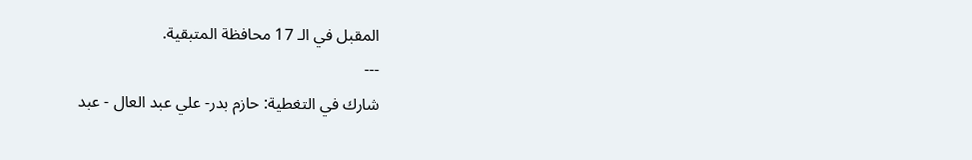المقبل في الـ 17 محافظة المتبقية.
---
شارك في التغطية: حازم بدر- علي عبد العال - عبد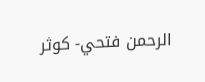الرحمن فتحي- كوثر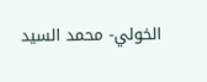الخولي- محمد السيد